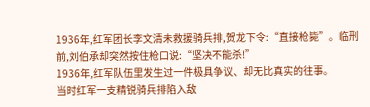1936年,红军团长李文清未救援骑兵排,贺龙下令:“直接枪毙”。临刑前,刘伯承却突然按住枪口说:“坚决不能杀!”
1936年,红军队伍里发生过一件极具争议、却无比真实的往事。
当时红军一支精锐骑兵排陷入敌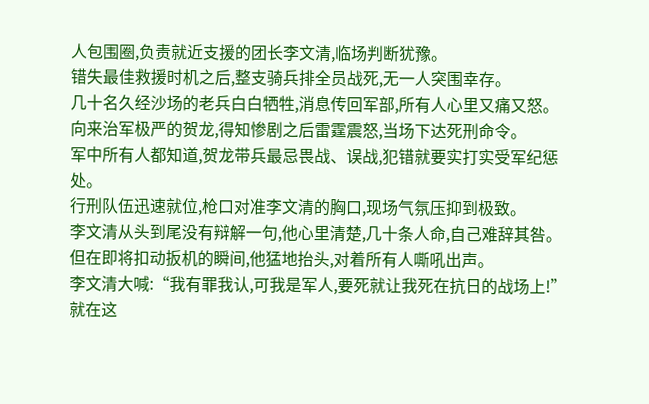人包围圈,负责就近支援的团长李文清,临场判断犹豫。
错失最佳救援时机之后,整支骑兵排全员战死,无一人突围幸存。
几十名久经沙场的老兵白白牺牲,消息传回军部,所有人心里又痛又怒。
向来治军极严的贺龙,得知惨剧之后雷霆震怒,当场下达死刑命令。
军中所有人都知道,贺龙带兵最忌畏战、误战,犯错就要实打实受军纪惩处。
行刑队伍迅速就位,枪口对准李文清的胸口,现场气氛压抑到极致。
李文清从头到尾没有辩解一句,他心里清楚,几十条人命,自己难辞其咎。
但在即将扣动扳机的瞬间,他猛地抬头,对着所有人嘶吼出声。
李文清大喊:“我有罪我认,可我是军人,要死就让我死在抗日的战场上!”
就在这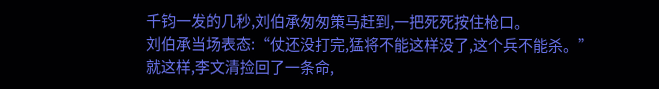千钧一发的几秒,刘伯承匆匆策马赶到,一把死死按住枪口。
刘伯承当场表态:“仗还没打完,猛将不能这样没了,这个兵不能杀。”
就这样,李文清捡回了一条命,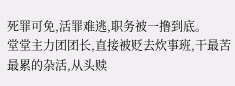死罪可免,活罪难逃,职务被一撸到底。
堂堂主力团团长,直接被贬去炊事班,干最苦最累的杂活,从头赎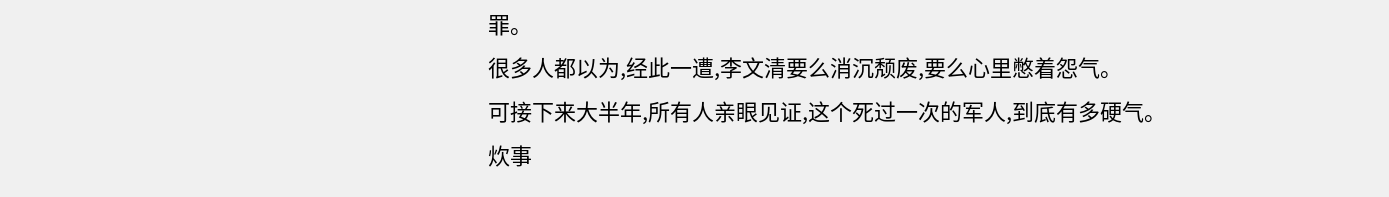罪。
很多人都以为,经此一遭,李文清要么消沉颓废,要么心里憋着怨气。
可接下来大半年,所有人亲眼见证,这个死过一次的军人,到底有多硬气。
炊事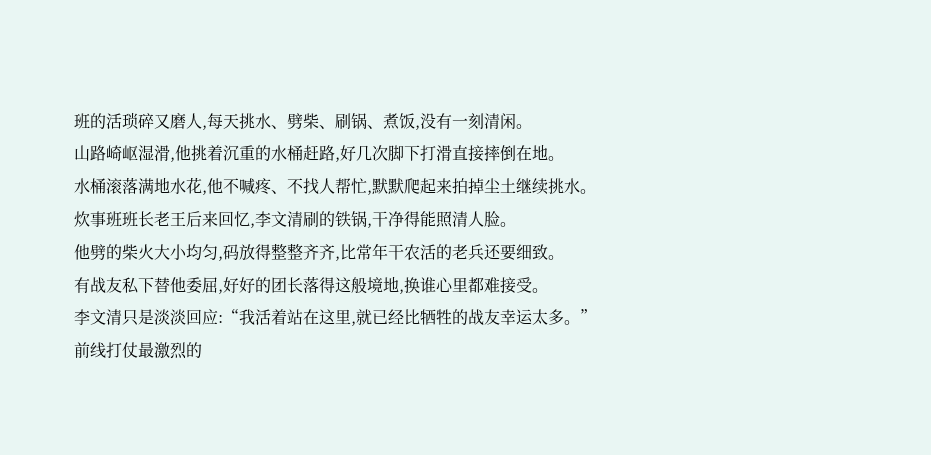班的活琐碎又磨人,每天挑水、劈柴、刷锅、煮饭,没有一刻清闲。
山路崎岖湿滑,他挑着沉重的水桶赶路,好几次脚下打滑直接摔倒在地。
水桶滚落满地水花,他不喊疼、不找人帮忙,默默爬起来拍掉尘土继续挑水。
炊事班班长老王后来回忆,李文清刷的铁锅,干净得能照清人脸。
他劈的柴火大小均匀,码放得整整齐齐,比常年干农活的老兵还要细致。
有战友私下替他委屈,好好的团长落得这般境地,换谁心里都难接受。
李文清只是淡淡回应:“我活着站在这里,就已经比牺牲的战友幸运太多。”
前线打仗最激烈的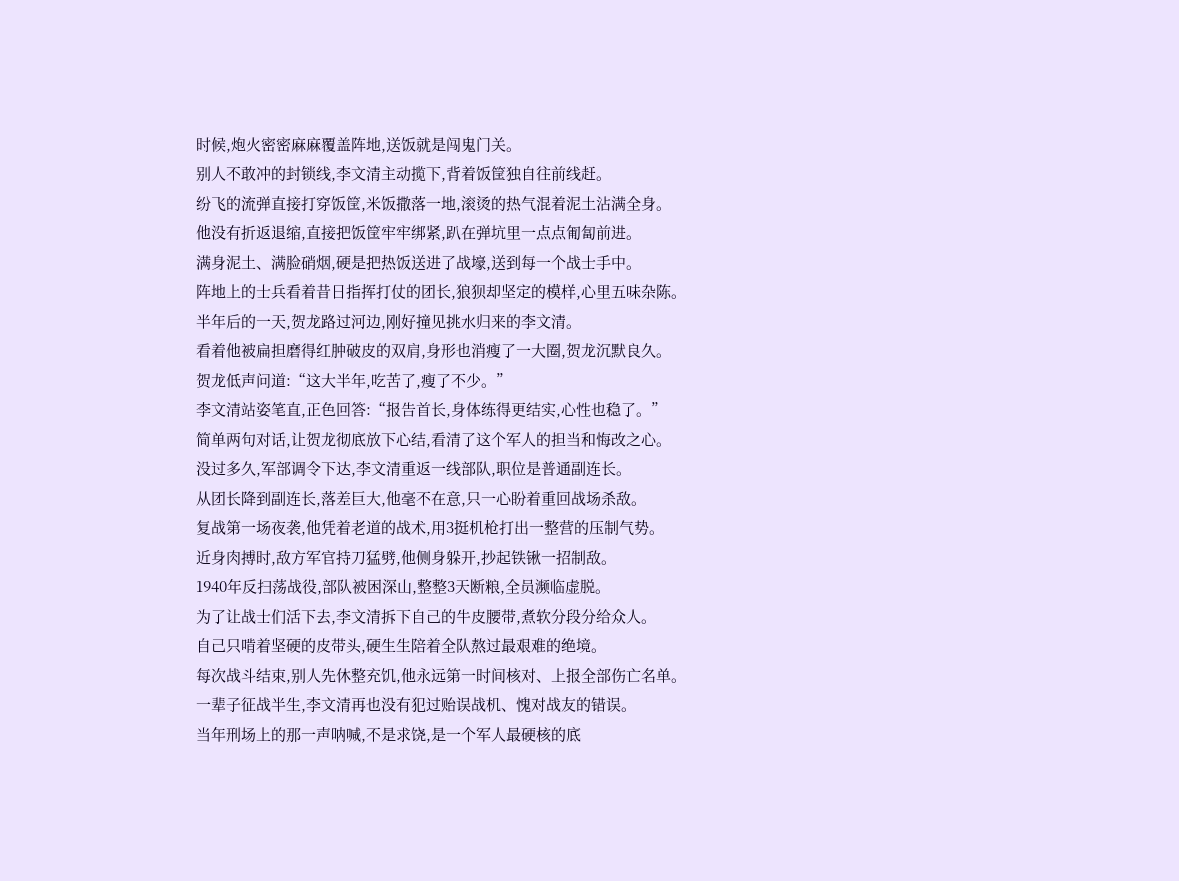时候,炮火密密麻麻覆盖阵地,送饭就是闯鬼门关。
别人不敢冲的封锁线,李文清主动揽下,背着饭筐独自往前线赶。
纷飞的流弹直接打穿饭筐,米饭撒落一地,滚烫的热气混着泥土沾满全身。
他没有折返退缩,直接把饭筐牢牢绑紧,趴在弹坑里一点点匍匐前进。
满身泥土、满脸硝烟,硬是把热饭送进了战壕,送到每一个战士手中。
阵地上的士兵看着昔日指挥打仗的团长,狼狈却坚定的模样,心里五味杂陈。
半年后的一天,贺龙路过河边,刚好撞见挑水归来的李文清。
看着他被扁担磨得红肿破皮的双肩,身形也消瘦了一大圈,贺龙沉默良久。
贺龙低声问道:“这大半年,吃苦了,瘦了不少。”
李文清站姿笔直,正色回答:“报告首长,身体练得更结实,心性也稳了。”
简单两句对话,让贺龙彻底放下心结,看清了这个军人的担当和悔改之心。
没过多久,军部调令下达,李文清重返一线部队,职位是普通副连长。
从团长降到副连长,落差巨大,他毫不在意,只一心盼着重回战场杀敌。
复战第一场夜袭,他凭着老道的战术,用3挺机枪打出一整营的压制气势。
近身肉搏时,敌方军官持刀猛劈,他侧身躲开,抄起铁锹一招制敌。
1940年反扫荡战役,部队被困深山,整整3天断粮,全员濒临虚脱。
为了让战士们活下去,李文清拆下自己的牛皮腰带,煮软分段分给众人。
自己只啃着坚硬的皮带头,硬生生陪着全队熬过最艰难的绝境。
每次战斗结束,别人先休整充饥,他永远第一时间核对、上报全部伤亡名单。
一辈子征战半生,李文清再也没有犯过贻误战机、愧对战友的错误。
当年刑场上的那一声呐喊,不是求饶,是一个军人最硬核的底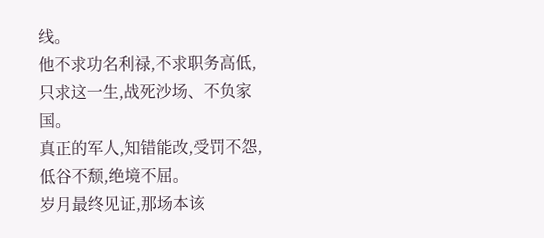线。
他不求功名利禄,不求职务高低,只求这一生,战死沙场、不负家国。
真正的军人,知错能改,受罚不怨,低谷不颓,绝境不屈。
岁月最终见证,那场本该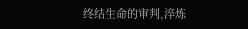终结生命的审判,淬炼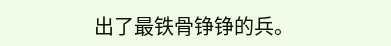出了最铁骨铮铮的兵。